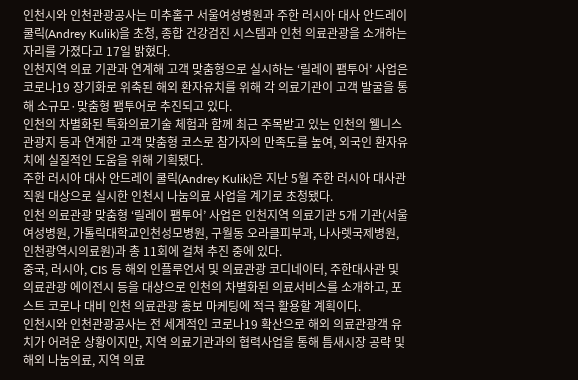인천시와 인천관광공사는 미추홀구 서울여성병원과 주한 러시아 대사 안드레이 쿨릭(Andrey Kulik)을 초청, 종합 건강검진 시스템과 인천 의료관광을 소개하는 자리를 가졌다고 17일 밝혔다.
인천지역 의료 기관과 연계해 고객 맞춤형으로 실시하는 ‘릴레이 팸투어’ 사업은 코로나19 장기화로 위축된 해외 환자유치를 위해 각 의료기관이 고객 발굴을 통해 소규모·맞춤형 팸투어로 추진되고 있다.
인천의 차별화된 특화의료기술 체험과 함께 최근 주목받고 있는 인천의 웰니스 관광지 등과 연계한 고객 맞춤형 코스로 참가자의 만족도를 높여, 외국인 환자유치에 실질적인 도움을 위해 기획됐다.
주한 러시아 대사 안드레이 쿨릭(Andrey Kulik)은 지난 5월 주한 러시아 대사관 직원 대상으로 실시한 인천시 나눔의료 사업을 계기로 초청됐다.
인천 의료관광 맞춤형 ‘릴레이 팸투어’ 사업은 인천지역 의료기관 5개 기관(서울여성병원, 가톨릭대학교인천성모병원, 구월동 오라클피부과, 나사렛국제병원, 인천광역시의료원)과 총 11회에 걸쳐 추진 중에 있다.
중국, 러시아, CIS 등 해외 인플루언서 및 의료관광 코디네이터, 주한대사관 및 의료관광 에이전시 등을 대상으로 인천의 차별화된 의료서비스를 소개하고, 포스트 코로나 대비 인천 의료관광 홍보 마케팅에 적극 활용할 계획이다.
인천시와 인천관광공사는 전 세계적인 코로나19 확산으로 해외 의료관광객 유치가 어려운 상황이지만, 지역 의료기관과의 협력사업을 통해 틈새시장 공략 및 해외 나눔의료, 지역 의료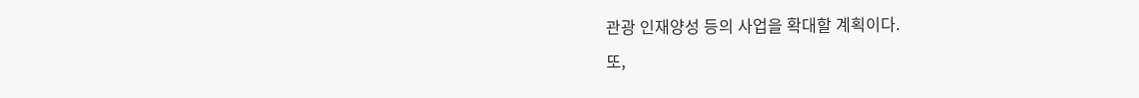관광 인재양성 등의 사업을 확대할 계획이다.
또,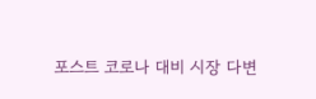포스트 코로나 대비 시장 다변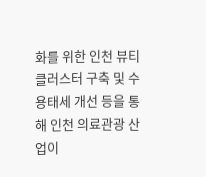화를 위한 인천 뷰티클러스터 구축 및 수용태세 개선 등을 통해 인천 의료관광 산업이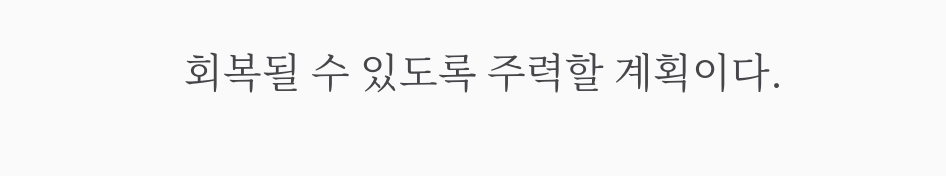회복될 수 있도록 주력할 계획이다.